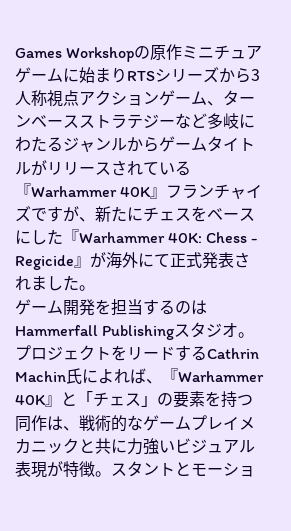Games Workshopの原作ミニチュアゲームに始まりRTSシリーズから3人称視点アクションゲーム、ターンベースストラテジーなど多岐にわたるジャンルからゲームタイトルがリリースされている『Warhammer 40K』フランチャイズですが、新たにチェスをベースにした『Warhammer 40K: Chess - Regicide』が海外にて正式発表されました。
ゲーム開発を担当するのはHammerfall Publishingスタジオ。プロジェクトをリードするCathrin Machin氏によれば、『Warhammer 40K』と「チェス」の要素を持つ同作は、戦術的なゲームプレイメカニックと共に力強いビジュアル表現が特徴。スタントとモーショ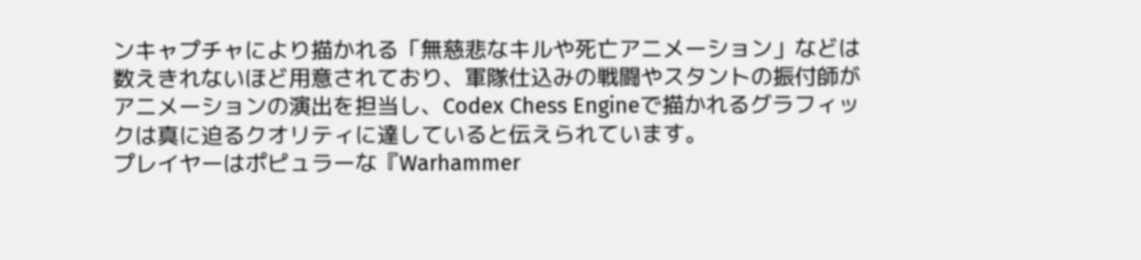ンキャプチャにより描かれる「無慈悲なキルや死亡アニメーション」などは数えきれないほど用意されており、軍隊仕込みの戦闘やスタントの振付師がアニメーションの演出を担当し、Codex Chess Engineで描かれるグラフィックは真に迫るクオリティに達していると伝えられています。
プレイヤーはポピュラーな『Warhammer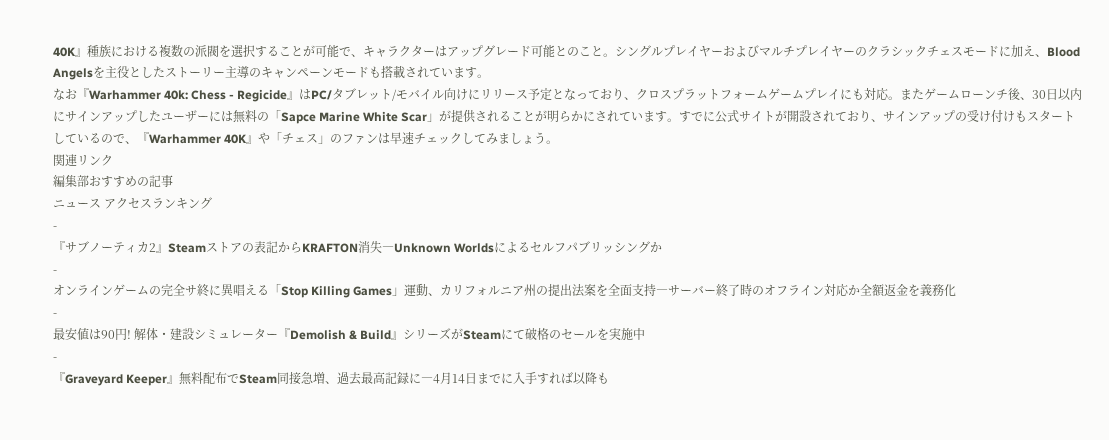40K』種族における複数の派閥を選択することが可能で、キャラクターはアップグレード可能とのこと。シングルプレイヤーおよびマルチプレイヤーのクラシックチェスモードに加え、Blood Angelsを主役としたストーリー主導のキャンペーンモードも搭載されています。
なお『Warhammer 40k: Chess - Regicide』はPC/タブレット/モバイル向けにリリース予定となっており、クロスプラットフォームゲームプレイにも対応。またゲームローンチ後、30日以内にサインアップしたユーザーには無料の「Sapce Marine White Scar」が提供されることが明らかにされています。すでに公式サイトが開設されており、サインアップの受け付けもスタートしているので、『Warhammer 40K』や「チェス」のファンは早速チェックしてみましょう。
関連リンク
編集部おすすめの記事
ニュース アクセスランキング
-
『サブノーティカ2』Steamストアの表記からKRAFTON消失―Unknown Worldsによるセルフパブリッシングか
-
オンラインゲームの完全サ終に異唱える「Stop Killing Games」運動、カリフォルニア州の提出法案を全面支持―サーバー終了時のオフライン対応か全額返金を義務化
-
最安値は90円! 解体・建設シミュレーター『Demolish & Build』シリーズがSteamにて破格のセールを実施中
-
『Graveyard Keeper』無料配布でSteam同接急増、過去最高記録に―4月14日までに入手すれば以降も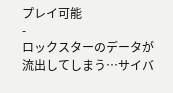プレイ可能
-
ロックスターのデータが流出してしまう…サイバ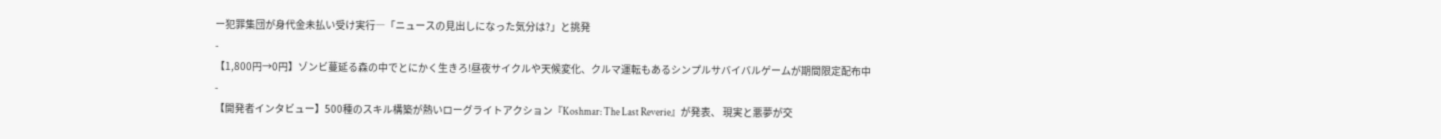ー犯罪集団が身代金未払い受け実行―「ニュースの見出しになった気分は?」と挑発
-
【1,800円→0円】ゾンビ蔓延る森の中でとにかく生きろ!昼夜サイクルや天候変化、クルマ運転もあるシンプルサバイバルゲームが期間限定配布中
-
【開発者インタビュー】500種のスキル構築が熱いローグライトアクション『Koshmar: The Last Reverie』が発表、 現実と悪夢が交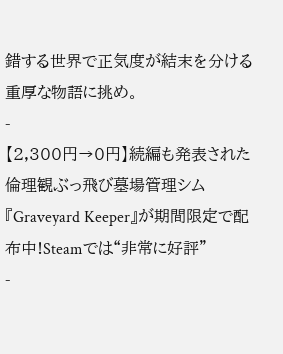錯する世界で正気度が結末を分ける重厚な物語に挑め。
-
【2,300円→0円】続編も発表された倫理観ぶっ飛び墓場管理シム『Graveyard Keeper』が期間限定で配布中!Steamでは“非常に好評”
-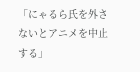「にゃるら氏を外さないとアニメを中止する」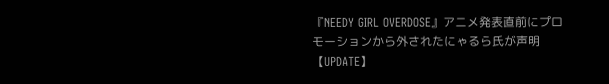『NEEDY GIRL OVERDOSE』アニメ発表直前にプロモーションから外されたにゃるら氏が声明【UPDATE】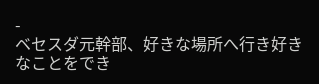-
ベセスダ元幹部、好きな場所へ行き好きなことをでき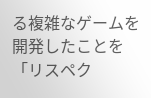る複雑なゲームを開発したことを「リスペク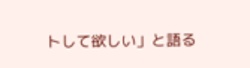トして欲しい」と語る